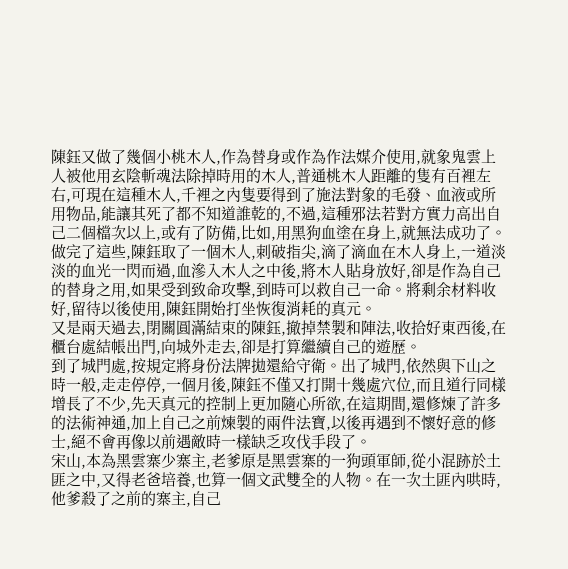陳鈺又做了幾個小桃木人,作為替身或作為作法媒介使用,就象鬼雲上人被他用玄陰斬魂法除掉時用的木人,普通桃木人距離的隻有百裡左右,可現在這種木人,千裡之內隻要得到了施法對象的毛發、血液或所用物品,能讓其死了都不知道誰乾的,不過,這種邪法若對方實力高出自己二個檔次以上,或有了防備,比如,用黑狗血塗在身上,就無法成功了。
做完了這些,陳鈺取了一個木人,刺破指尖,滴了滴血在木人身上,一道淡淡的血光一閃而過,血滲入木人之中後,將木人貼身放好,卻是作為自己的替身之用,如果受到致命攻擊,到時可以救自己一命。將剩余材料收好,留待以後使用,陳鈺開始打坐恢復消耗的真元。
又是兩天過去,閉關圓滿結束的陳鈺,撤掉禁製和陣法,收拾好東西後,在櫃台處結帳出門,向城外走去,卻是打算繼續自己的遊歷。
到了城門處,按規定將身份法牌拋還給守衛。出了城門,依然與下山之時一般,走走停停,一個月後,陳鈺不僅又打開十幾處穴位,而且道行同樣增長了不少,先天真元的控制上更加隨心所欲,在這期間,還修煉了許多的法術神通,加上自己之前煉製的兩件法寶,以後再遇到不懷好意的修士,絕不會再像以前遇敵時一樣缺乏攻伐手段了。
宋山,本為黑雲寨少寨主,老爹原是黑雲寨的一狗頭軍師,從小混跡於土匪之中,又得老爸培養,也算一個文武雙全的人物。在一次土匪內哄時,他爹殺了之前的寨主,自己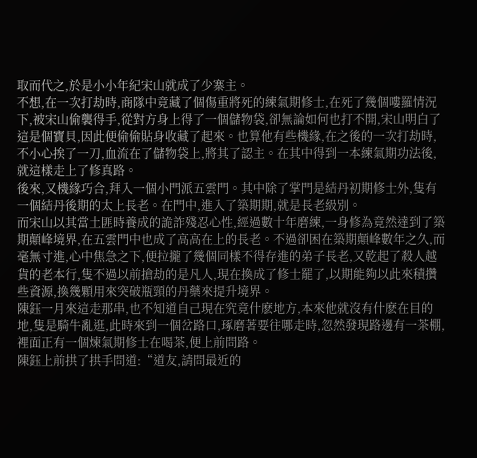取而代之,於是小小年紀宋山就成了少寨主。
不想,在一次打劫時,商隊中竟藏了個傷重將死的練氣期修士,在死了幾個嘍羅情況下,被宋山偷襲得手,從對方身上得了一個儲物袋,卻無論如何也打不開,宋山明白了這是個寶貝,因此便偷偷貼身收藏了起來。也算他有些機緣,在之後的一次打劫時,不小心挨了一刀,血流在了儲物袋上,將其了認主。在其中得到一本練氣期功法後,就這樣走上了修真路。
後來,又機緣巧合,拜入一個小門派五雲門。其中除了掌門是結丹初期修士外,隻有一個結丹後期的太上長老。在門中,進入了築期期,就是長老級別。
而宋山以其當土匪時養成的詭詐殘忍心性,經過數十年磨練,一身修為竟然達到了築期顛峰境界,在五雲門中也成了高高在上的長老。不過卻困在築期顛峰數年之久,而毫無寸進,心中焦急之下,便拉攏了幾個同樣不得存進的弟子長老,又乾起了殺人越貨的老本行,隻不過以前搶劫的是凡人,現在換成了修士罷了,以期能夠以此來積攢些資源,換幾顆用來突破瓶頸的丹藥來提升境界。
陳鈺一月來這走那串,也不知道自己現在究竟什麽地方,本來他就沒有什麽在目的地,隻是騎牛亂逛,此時來到一個岔路口,琢磨著要往哪走時,忽然發現路邊有一茶棚,裡面正有一個煉氣期修士在喝茶,便上前問路。
陳鈺上前拱了拱手問道:“道友,請問最近的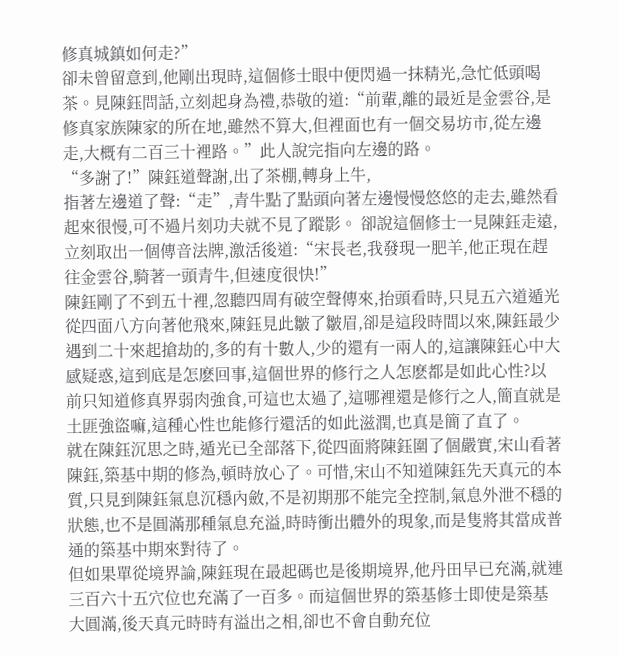修真城鎮如何走?”
卻未曾留意到,他剛出現時,這個修士眼中便閃過一抹精光,急忙低頭喝茶。見陳鈺問話,立刻起身為禮,恭敬的道:“前輩,離的最近是金雲谷,是修真家族陳家的所在地,雖然不算大,但裡面也有一個交易坊市,從左邊走,大概有二百三十裡路。”此人說完指向左邊的路。
“多謝了!”陳鈺道聲謝,出了茶棚,轉身上牛,
指著左邊道了聲:“走”,青牛點了點頭向著左邊慢慢悠悠的走去,雖然看起來很慢,可不過片刻功夫就不見了蹤影。 卻說這個修士一見陳鈺走遠,立刻取出一個傳音法牌,激活後道:“宋長老,我發現一肥羊,他正現在趕往金雲谷,騎著一頭青牛,但速度很快!”
陳鈺剛了不到五十裡,忽聽四周有破空聲傳來,抬頭看時,只見五六道遁光從四面八方向著他飛來,陳鈺見此皺了皺眉,卻是這段時間以來,陳鈺最少遇到二十來起搶劫的,多的有十數人,少的還有一兩人的,這讓陳鈺心中大感疑惑,這到底是怎麽回事,這個世界的修行之人怎麽都是如此心性?以前只知道修真界弱肉強食,可這也太過了,這哪裡還是修行之人,簡直就是土匪強盜嘛,這種心性也能修行還活的如此滋潤,也真是簡了直了。
就在陳鈺沉思之時,遁光已全部落下,從四面將陳鈺圍了個嚴實,宋山看著陳鈺,築基中期的修為,頓時放心了。可惜,宋山不知道陳鈺先天真元的本質,只見到陳鈺氣息沉穩內斂,不是初期那不能完全控制,氣息外泄不穩的狀態,也不是圓滿那種氣息充溢,時時衝出體外的現象,而是隻將其當成普通的築基中期來對待了。
但如果單從境界論,陳鈺現在最起碼也是後期境界,他丹田早已充滿,就連三百六十五穴位也充滿了一百多。而這個世界的築基修士即使是築基大圓滿,後天真元時時有溢出之相,卻也不會自動充位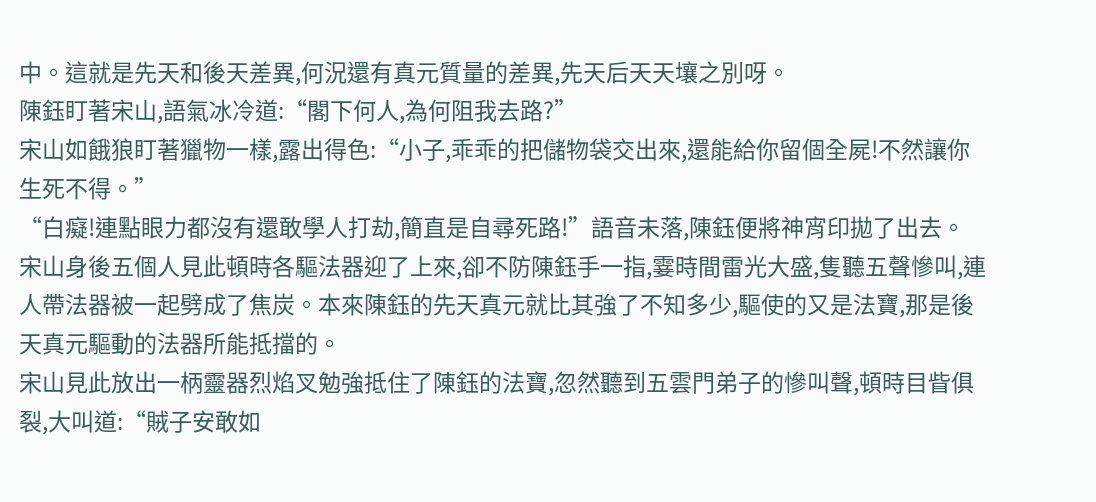中。這就是先天和後天差異,何況還有真元質量的差異,先天后天天壤之別呀。
陳鈺盯著宋山,語氣冰冷道:“閣下何人,為何阻我去路?”
宋山如餓狼盯著獵物一樣,露出得色:“小子,乖乖的把儲物袋交出來,還能給你留個全屍!不然讓你生死不得。”
“白癡!連點眼力都沒有還敢學人打劫,簡直是自尋死路!”語音未落,陳鈺便將神宵印拋了出去。
宋山身後五個人見此頓時各驅法器迎了上來,卻不防陳鈺手一指,霎時間雷光大盛,隻聽五聲慘叫,連人帶法器被一起劈成了焦炭。本來陳鈺的先天真元就比其強了不知多少,驅使的又是法寶,那是後天真元驅動的法器所能抵擋的。
宋山見此放出一柄靈器烈焰叉勉強抵住了陳鈺的法寶,忽然聽到五雲門弟子的慘叫聲,頓時目眥俱裂,大叫道:“賊子安敢如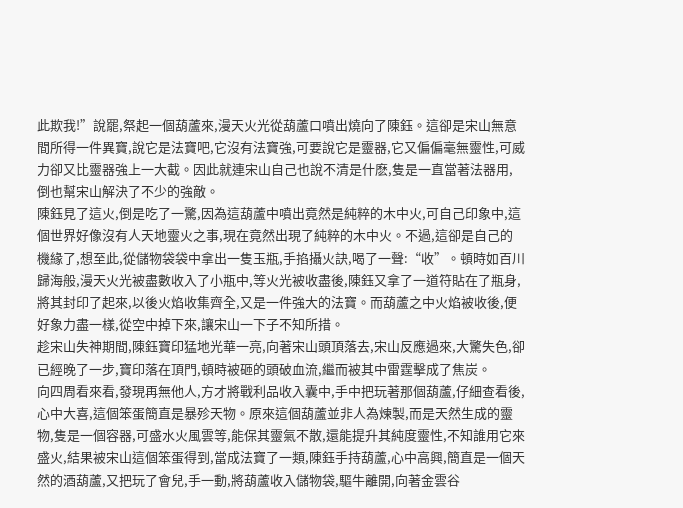此欺我!”說罷,祭起一個葫蘆來,漫天火光從葫蘆口噴出燒向了陳鈺。這卻是宋山無意間所得一件異寶,說它是法寶吧,它沒有法寶強,可要說它是靈器,它又偏偏毫無靈性,可威力卻又比靈器強上一大截。因此就連宋山自己也說不清是什麽,隻是一直當著法器用,倒也幫宋山解決了不少的強敵。
陳鈺見了這火,倒是吃了一驚,因為這葫蘆中噴出竟然是純粹的木中火,可自己印象中,這個世界好像沒有人天地靈火之事,現在竟然出現了純粹的木中火。不過,這卻是自己的機緣了,想至此,從儲物袋袋中拿出一隻玉瓶,手掐攝火訣,喝了一聲:“收”。頓時如百川歸海般,漫天火光被盡數收入了小瓶中,等火光被收盡後,陳鈺又拿了一道符貼在了瓶身,將其封印了起來,以後火焰收集齊全,又是一件強大的法寶。而葫蘆之中火焰被收後,便好象力盡一樣,從空中掉下來,讓宋山一下子不知所措。
趁宋山失神期間,陳鈺寶印猛地光華一亮,向著宋山頭頂落去,宋山反應過來,大驚失色,卻已經晚了一步,寶印落在頂門,頓時被砸的頭破血流,繼而被其中雷霆擊成了焦炭。
向四周看來看,發現再無他人,方才將戰利品收入囊中,手中把玩著那個葫蘆,仔細查看後,心中大喜,這個笨蛋簡直是暴殄天物。原來這個葫蘆並非人為煉製,而是天然生成的靈物,隻是一個容器,可盛水火風雲等,能保其靈氣不散,還能提升其純度靈性,不知誰用它來盛火,結果被宋山這個笨蛋得到,當成法寶了一類,陳鈺手持葫蘆,心中高興,簡直是一個天然的酒葫蘆,又把玩了會兒,手一動,將葫蘆收入儲物袋,驅牛離開,向著金雲谷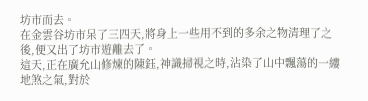坊市而去。
在金雲谷坊市呆了三四天,將身上一些用不到的多余之物清理了之後,便又出了坊市遊離去了。
這天,正在廣允山修煉的陳鈺,神識掃視之時,沾染了山中飄蕩的一縷地煞之氣,對於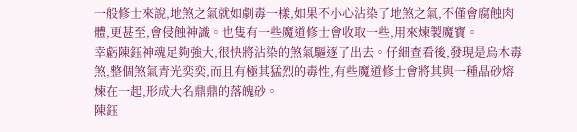一般修士來說,地煞之氣就如劇毒一樣,如果不小心沾染了地煞之氣,不僅會腐蝕肉體,更甚至,會侵蝕神識。也隻有一些魔道修士會收取一些,用來煉製魔寶。
幸虧陳鈺神魂足夠強大,很快將沾染的煞氣驅逐了出去。仔細查看後,發現是烏木毒煞,整個煞氣青光奕奕,而且有極其猛烈的毒性,有些魔道修士會將其與一種晶砂熔煉在一起,形成大名鼎鼎的落魄砂。
陳鈺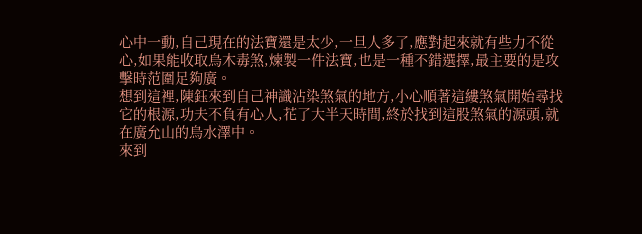心中一動,自己現在的法寶還是太少,一旦人多了,應對起來就有些力不從心,如果能收取烏木毒煞,煉製一件法寶,也是一種不錯選擇,最主要的是攻擊時范圍足夠廣。
想到這裡,陳鈺來到自己神識沾染煞氣的地方,小心順著這縷煞氣開始尋找它的根源,功夫不負有心人,花了大半天時間,終於找到這股煞氣的源頭,就在廣允山的烏水澤中。
來到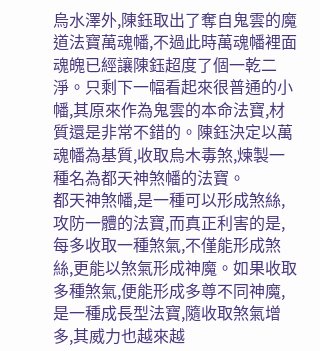烏水澤外,陳鈺取出了奪自鬼雲的魔道法寶萬魂幡,不過此時萬魂幡裡面魂魄已經讓陳鈺超度了個一乾二淨。只剩下一幅看起來很普通的小幡,其原來作為鬼雲的本命法寶,材質還是非常不錯的。陳鈺決定以萬魂幡為基質,收取烏木毒煞,煉製一種名為都天神煞幡的法寶。
都天神煞幡,是一種可以形成煞絲,攻防一體的法寶,而真正利害的是,每多收取一種煞氣,不僅能形成煞絲,更能以煞氣形成神魔。如果收取多種煞氣,便能形成多尊不同神魔,是一種成長型法寶,隨收取煞氣增多,其威力也越來越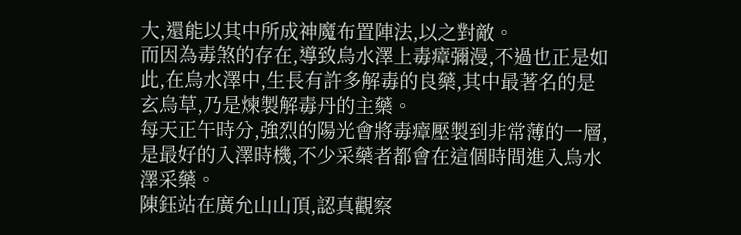大,還能以其中所成神魔布置陣法,以之對敵。
而因為毒煞的存在,導致烏水澤上毒瘴彌漫,不過也正是如此,在烏水澤中,生長有許多解毒的良藥,其中最著名的是玄烏草,乃是煉製解毒丹的主藥。
每天正午時分,強烈的陽光會將毒瘴壓製到非常薄的一層,是最好的入澤時機,不少采藥者都會在這個時間進入烏水澤采藥。
陳鈺站在廣允山山頂,認真觀察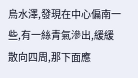烏水澤,發現在中心偏南一些,有一絲青氣滲出,緩緩散向四周,那下面應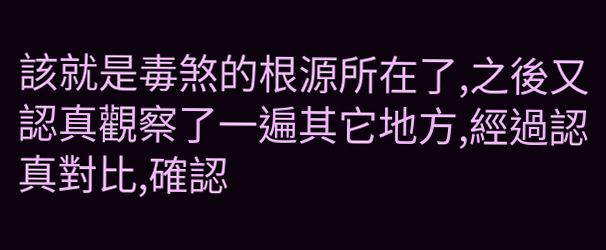該就是毒煞的根源所在了,之後又認真觀察了一遍其它地方,經過認真對比,確認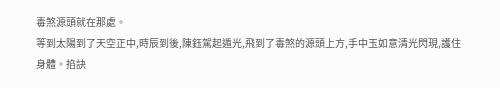毒煞源頭就在那處。
等到太陽到了天空正中,時辰到後,陳鈺駕起遁光,飛到了毒煞的源頭上方,手中玉如意清光閃現,護住身體。掐訣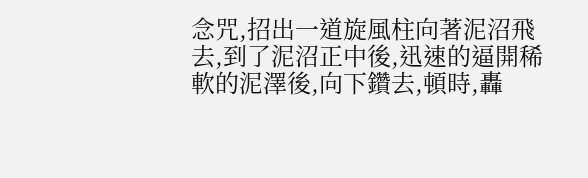念咒,招出一道旋風柱向著泥沼飛去,到了泥沼正中後,迅速的逼開稀軟的泥澤後,向下鑽去,頓時,轟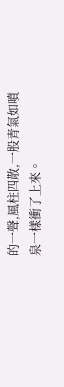的一聲,風柱四散,一股青氣如噴泉一樣衝了上來。